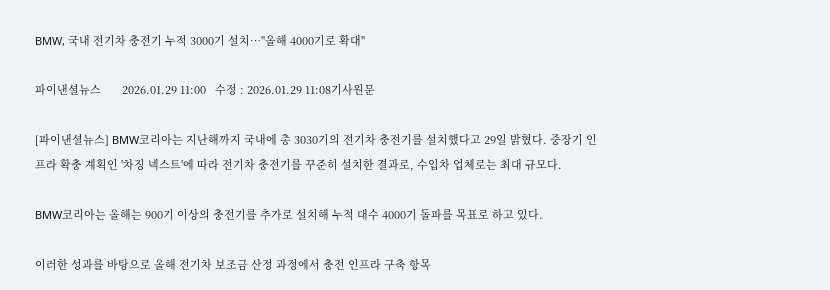BMW, 국내 전기차 충전기 누적 3000기 설치…"올해 4000기로 확대"

파이낸셜뉴스       2026.01.29 11:00   수정 : 2026.01.29 11:08기사원문

[파이낸셜뉴스] BMW코리아는 지난해까지 국내에 총 3030기의 전기차 충전기를 설치했다고 29일 밝혔다. 중장기 인프라 확충 계획인 '차징 넥스트'에 따라 전기차 충전기를 꾸준히 설치한 결과로, 수입차 업체로는 최대 규모다.

BMW코리아는 올해는 900기 이상의 충전기를 추가로 설치해 누적 대수 4000기 돌파를 목표로 하고 있다.

이러한 성과를 바탕으로 올해 전기차 보조금 산정 과정에서 충전 인프라 구축 항목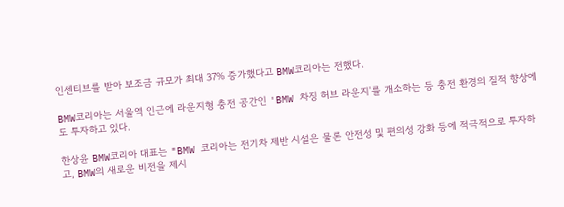인센티브를 받아 보조금 규모가 최대 37% 증가했다고 BMW코리아는 전했다.

BMW코리아는 서울역 인근에 라운지형 충전 공간인 'BMW 차징 허브 라운지'를 개소하는 등 충전 환경의 질적 향상에도 투자하고 있다.

한상윤 BMW코리아 대표는 "BMW 코리아는 전기차 제반 시설은 물론 안전성 및 편의성 강화 등에 적극적으로 투자하고, BMW의 새로운 비전을 제시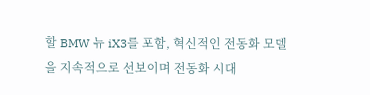할 BMW 뉴 iX3를 포함, 혁신적인 전동화 모델을 지속적으로 선보이며 전동화 시대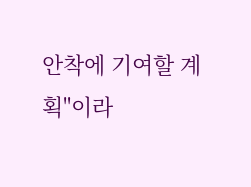안착에 기여할 계획"이라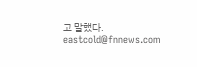고 말했다. eastcold@fnnews.com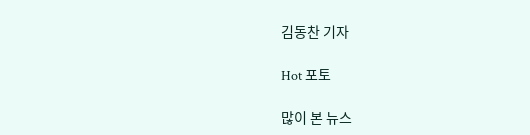김동찬 기자

Hot 포토

많이 본 뉴스